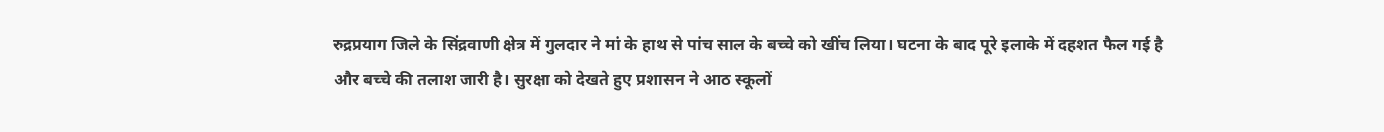रुद्रप्रयाग जिले के सिंद्रवाणी क्षेत्र में गुलदार ने मां के हाथ से पांच साल के बच्चे को खींच लिया। घटना के बाद पूरे इलाके में दहशत फैल गई है और बच्चे की तलाश जारी है। सुरक्षा को देखते हुए प्रशासन ने आठ स्कूलों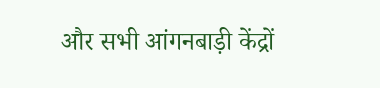और सभी आंगनबाड़ी केंद्रों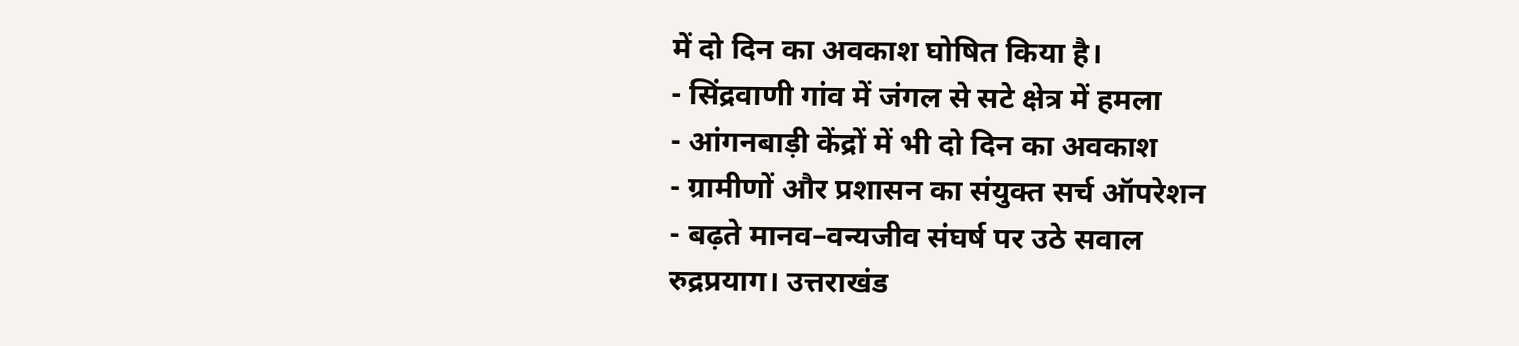में दो दिन का अवकाश घोषित किया है।
- सिंद्रवाणी गांव में जंगल से सटे क्षेत्र में हमला
- आंगनबाड़ी केंद्रों में भी दो दिन का अवकाश
- ग्रामीणों और प्रशासन का संयुक्त सर्च ऑपरेशन
- बढ़ते मानव–वन्यजीव संघर्ष पर उठे सवाल
रुद्रप्रयाग। उत्तराखंड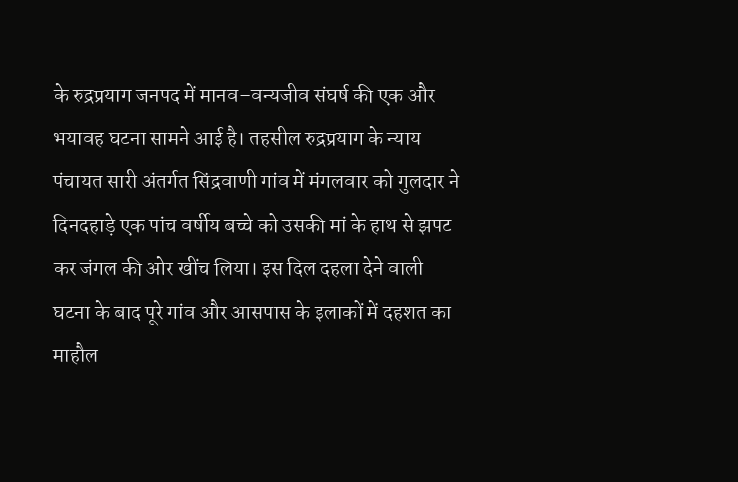के रुद्रप्रयाग जनपद में मानव–वन्यजीव संघर्ष की एक और भयावह घटना सामने आई है। तहसील रुद्रप्रयाग के न्याय पंचायत सारी अंतर्गत सिंद्रवाणी गांव में मंगलवार को गुलदार ने दिनदहाड़े एक पांच वर्षीय बच्चे को उसकी मां के हाथ से झपट कर जंगल की ओर खींच लिया। इस दिल दहला देने वाली घटना के बाद पूरे गांव और आसपास के इलाकों में दहशत का माहौल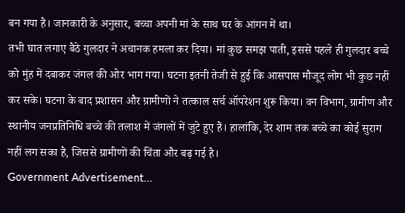बन गया है। जानकारी के अनुसार, बच्चा अपनी मां के साथ घर के आंगन में था।
तभी घात लगाए बैठे गुलदार ने अचानक हमला कर दिया। मां कुछ समझ पाती, इससे पहले ही गुलदार बच्चे को मुंह में दबाकर जंगल की ओर भाग गया। घटना इतनी तेजी से हुई कि आसपास मौजूद लोग भी कुछ नहीं कर सके। घटना के बाद प्रशासन और ग्रामीणों ने तत्काल सर्च ऑपरेशन शुरू किया। वन विभाग, ग्रामीण और स्थानीय जनप्रतिनिधि बच्चे की तलाश में जंगलों में जुटे हुए हैं। हालांकि, देर शाम तक बच्चे का कोई सुराग नहीं लग सका है, जिससे ग्रामीणों की चिंता और बढ़ गई है।
Government Advertisement...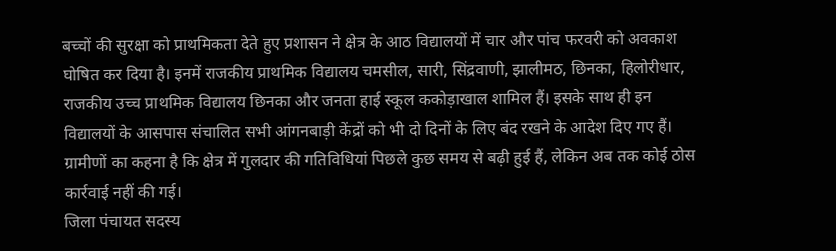बच्चों की सुरक्षा को प्राथमिकता देते हुए प्रशासन ने क्षेत्र के आठ विद्यालयों में चार और पांच फरवरी को अवकाश घोषित कर दिया है। इनमें राजकीय प्राथमिक विद्यालय चमसील, सारी, सिंद्रवाणी, झालीमठ, छिनका, हिलोरीधार, राजकीय उच्च प्राथमिक विद्यालय छिनका और जनता हाई स्कूल ककोड़ाखाल शामिल हैं। इसके साथ ही इन विद्यालयों के आसपास संचालित सभी आंगनबाड़ी केंद्रों को भी दो दिनों के लिए बंद रखने के आदेश दिए गए हैं। ग्रामीणों का कहना है कि क्षेत्र में गुलदार की गतिविधियां पिछले कुछ समय से बढ़ी हुई हैं, लेकिन अब तक कोई ठोस कार्रवाई नहीं की गई।
जिला पंचायत सदस्य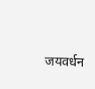जयवर्धन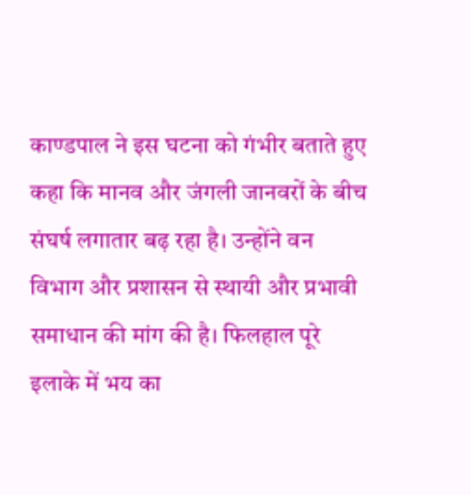काण्डपाल ने इस घटना को गंभीर बताते हुए कहा कि मानव और जंगली जानवरों के बीच संघर्ष लगातार बढ़ रहा है। उन्होंने वन विभाग और प्रशासन से स्थायी और प्रभावी समाधान की मांग की है। फिलहाल पूरे इलाके में भय का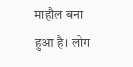माहौल बना हुआ है। लोग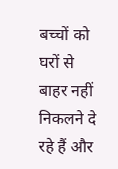बच्चों को घरों से बाहर नहीं निकलने दे रहे हैं और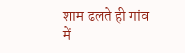शाम ढलते ही गांव में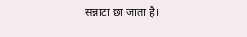सन्नाटा छा जाता है।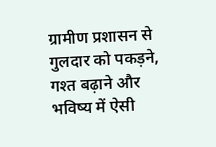ग्रामीण प्रशासन से गुलदार को पकड़ने, गश्त बढ़ाने और भविष्य में ऐसी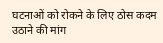घटनाओं को रोकने के लिए ठोस कदम उठाने की मांग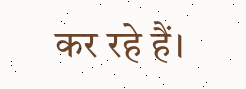कर रहे हैं।